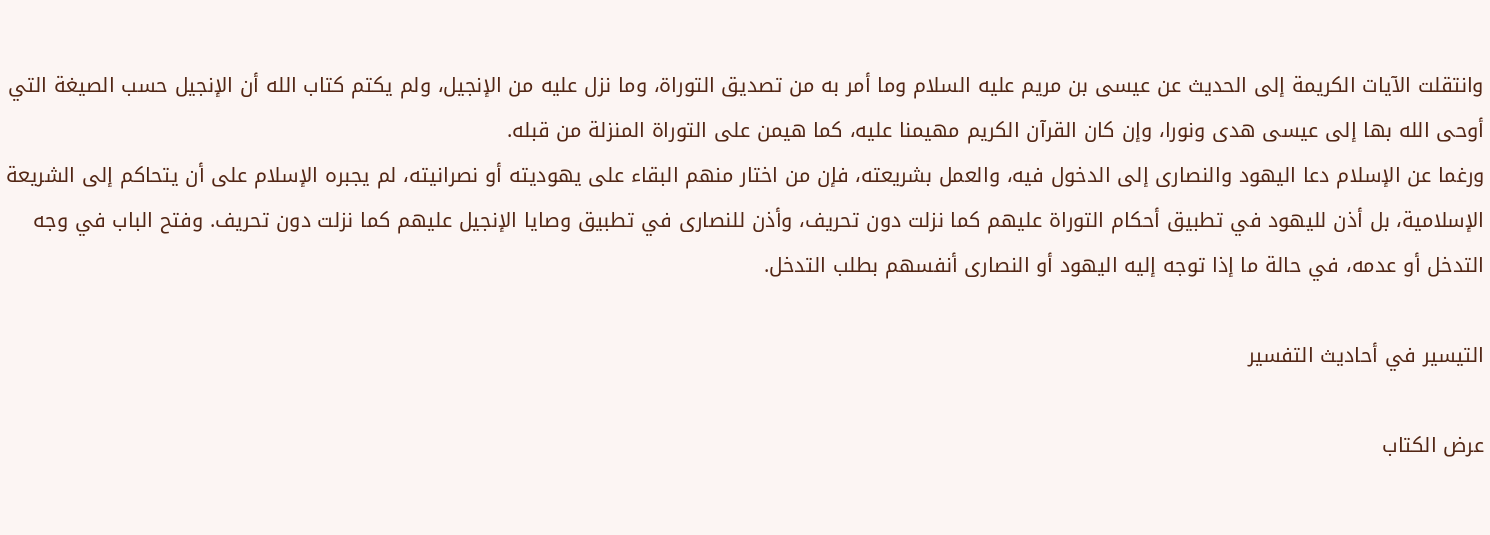وانتقلت الآيات الكريمة إلى الحديث عن عيسى بن مريم عليه السلام وما أمر به من تصديق التوراة، وما نزل عليه من الإنجيل، ولم يكتم كتاب الله أن الإنجيل حسب الصيغة التي أوحى الله بها إلى عيسى هدى ونورا، وإن كان القرآن الكريم مهيمنا عليه، كما هيمن على التوراة المنزلة من قبله.
ورغما عن الإسلام دعا اليهود والنصارى إلى الدخول فيه، والعمل بشريعته، فإن من اختار منهم البقاء على يهوديته أو نصرانيته، لم يجبره الإسلام على أن يتحاكم إلى الشريعة الإسلامية، بل أذن لليهود في تطبيق أحكام التوراة عليهم كما نزلت دون تحريف، وأذن للنصارى في تطبيق وصايا الإنجيل عليهم كما نزلت دون تحريف. وفتح الباب في وجه التدخل أو عدمه، في حالة ما إذا توجه إليه اليهود أو النصارى أنفسهم بطلب التدخل.

التيسير في أحاديث التفسير

عرض الكتاب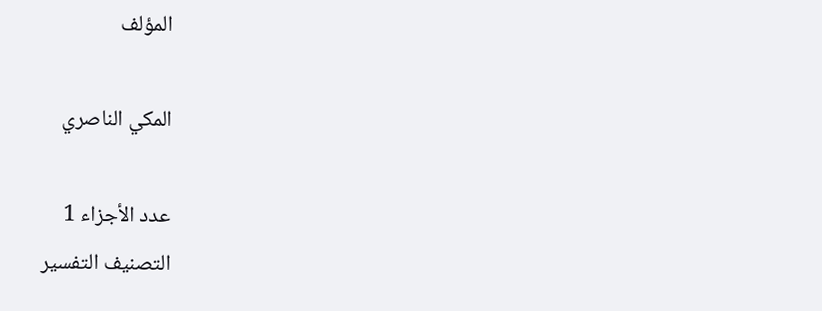المؤلف

المكي الناصري

عدد الأجزاء 1
التصنيف التفسير